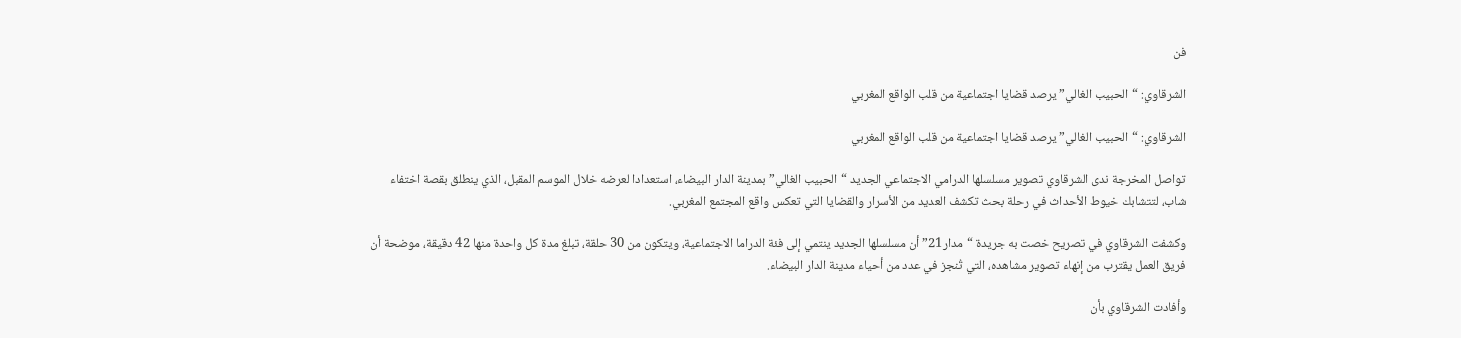فن

الشرقاوي: “الحبيب الغالي” يرصد قضايا اجتماعية من قلب الواقع المغربي

الشرقاوي: “الحبيب الغالي” يرصد قضايا اجتماعية من قلب الواقع المغربي

تواصل المخرجة ندى الشرقاوي تصوير مسلسلها الدرامي الاجتماعي الجديد “الحبيب الغالي” بمدينة الدار البيضاء، استعدادا لعرضه خلال الموسم المقبل، الذي ينطلق بقصة اختفاء شاب، لتتشابك خيوط الأحداث في رحلة بحث تكشف العديد من الأسرار والقضايا التي تعكس واقع المجتمع المغربي.

وكشفت الشرقاوي في تصريح خصت به جريدة “مدار21” أن مسلسلها الجديد ينتمي إلى فئة الدراما الاجتماعية، ويتكون من 30 حلقة، تبلغ مدة كل واحدة منها 42 دقيقة، موضحة أن فريق العمل يقترب من إنهاء تصوير مشاهده، التي تُنجز في عدد من أحياء مدينة الدار البيضاء.

وأفادت الشرقاوي بأن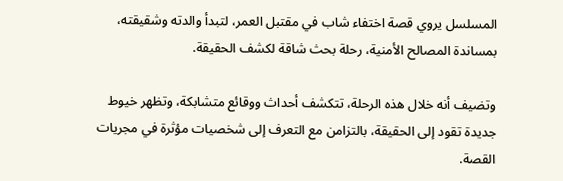المسلسل يروي قصة اختفاء شاب في مقتبل العمر، لتبدأ والدته وشقيقته، بمساندة المصالح الأمنية، رحلة بحث شاقة لكشف الحقيقة.

وتضيف أنه خلال هذه الرحلة، تتكشف أحداث ووقائع متشابكة، وتظهر خيوط جديدة تقود إلى الحقيقة، بالتزامن مع التعرف إلى شخصيات مؤثرة في مجريات القصة.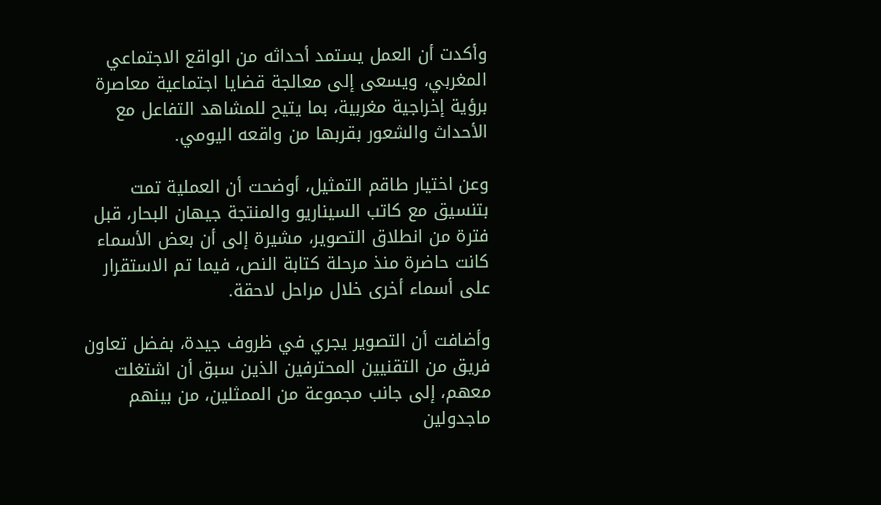وأكدت أن العمل يستمد أحداثه من الواقع الاجتماعي المغربي، ويسعى إلى معالجة قضايا اجتماعية معاصرة برؤية إخراجية مغربية، بما يتيح للمشاهد التفاعل مع الأحداث والشعور بقربها من واقعه اليومي.

وعن اختيار طاقم التمثيل، أوضحت أن العملية تمت بتنسيق مع كاتب السيناريو والمنتجة جيهان البحار، قبل فترة من انطلاق التصوير، مشيرة إلى أن بعض الأسماء كانت حاضرة منذ مرحلة كتابة النص، فيما تم الاستقرار على أسماء أخرى خلال مراحل لاحقة.

وأضافت أن التصوير يجري في ظروف جيدة، بفضل تعاون فريق من التقنيين المحترفين الذين سبق أن اشتغلت معهم، إلى جانب مجموعة من الممثلين، من بينهم ماجدولين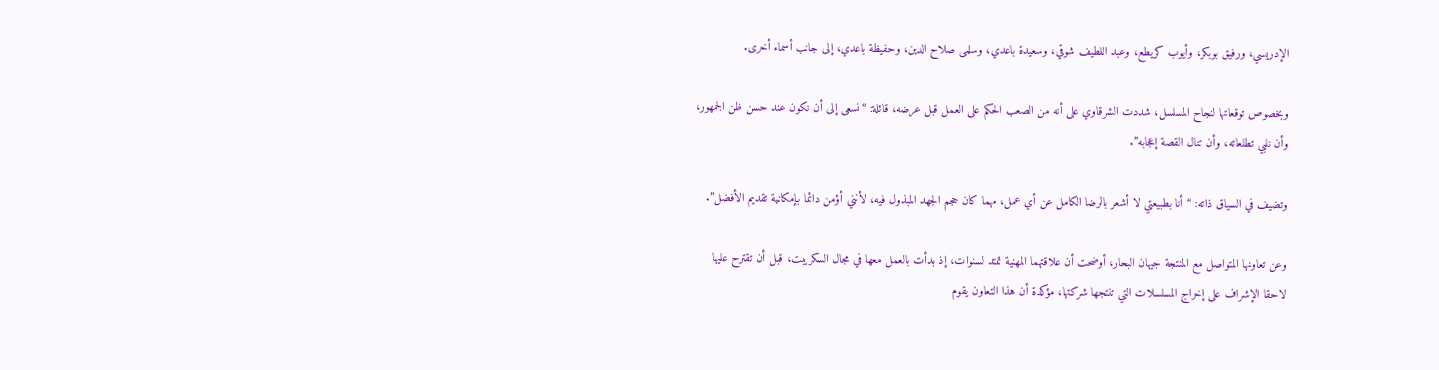الإدريسي، ورفيق بوبكر، وأيوب كريطع، وعبد اللطيف شوقي، وسعيدة باعدي، وسلمى صلاح الدين، وحفيظة باعدي، إلى جانب أسماء أخرى.

وبخصوص توقعاتها لنجاح المسلسل، شددت الشرقاوي على أنه من الصعب الحكم على العمل قبل عرضه، قائلة: “نسعى إلى أن نكون عند حسن ظن الجمهور، وأن نلبي تطلعاته، وأن تنال القصة إعجابه”.

وتضيف في السياق ذاته: “أنا بطبيعتي لا أشعر بالرضا الكامل عن أي عمل، مهما كان حجم الجهد المبذول فيه، لأنني أؤمن دائما بإمكانية تقديم الأفضل”.

وعن تعاونها المتواصل مع المنتجة جيهان البحار، أوضحت أن علاقتهما المهنية تمتد لسنوات، إذ بدأت بالعمل معها في مجال السكريبت، قبل أن تقترح عليها لاحقا الإشراف على إخراج المسلسلات التي تنتجها شركتها، مؤكدة أن هذا التعاون يقوم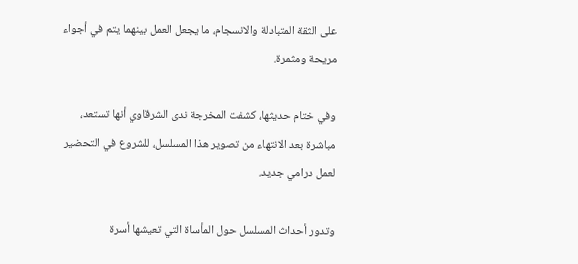على الثقة المتبادلة والانسجام، ما يجعل العمل بينهما يتم في أجواء مريحة ومثمرة.

وفي ختام حديثها، كشفت المخرجة ندى الشرقاوي أنها تستعد، مباشرة بعد الانتهاء من تصوير هذا المسلسل، للشروع في التحضير لعمل درامي جديد.

وتدور أحداث المسلسل حول المأساة التي تعيشها أسرة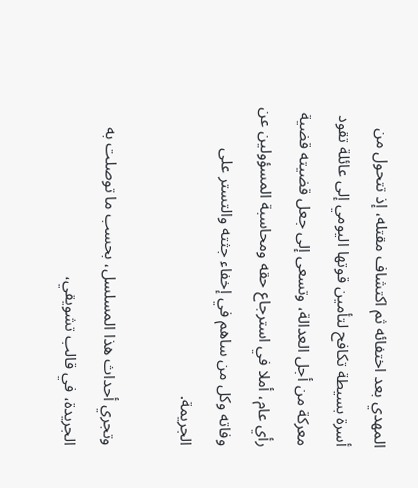المهدي بعد اختفائه ثم اكتشاف مقتله، إذ تتحول من أسرة بسيطة تكافح لتأمين قوتها اليومي إلى عائلة تقود معركة من أجل العدالة، وتسعى إلى جعل قضيته قضية رأي عام، أملا في استرجاع حقه ومحاسبة المسؤولين عن وفاته وكل من ساهم في إخفاء جثته والتستر على الجريمة.

وتجري أحداث هذا المسلسل، بحسب ما توصلت به الجريدة، في قالب تشويقي،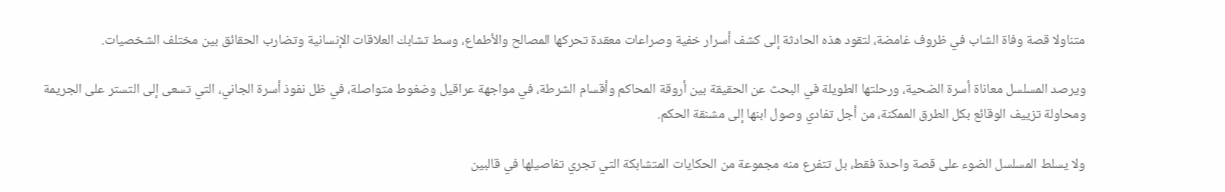متناولا قصة وفاة الشاب في ظروف غامضة، لتقود هذه الحادثة إلى كشف أسرار خفية وصراعات معقدة تحركها المصالح والأطماع، وسط تشابك العلاقات الإنسانية وتضارب الحقائق بين مختلف الشخصيات.

ويرصد المسلسل معاناة أسرة الضحية، ورحلتها الطويلة في البحث عن الحقيقة بين أروقة المحاكم وأقسام الشرطة، في مواجهة عراقيل وضغوط متواصلة، في ظل نفوذ أسرة الجاني، التي تسعى إلى التستر على الجريمة ومحاولة تزييف الوقائع بكل الطرق الممكنة، من أجل تفادي وصول ابنها إلى مشنقة الحكم.

ولا يسلط المسلسل الضوء على قصة واحدة فقط، بل تتفرع منه مجموعة من الحكايات المتشابكة التي تجري تفاصيلها في قالبين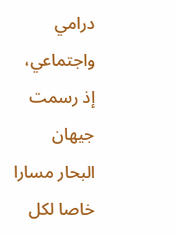درامي واجتماعي، إذ رسمت جيهان البحار مسارا خاصا لكل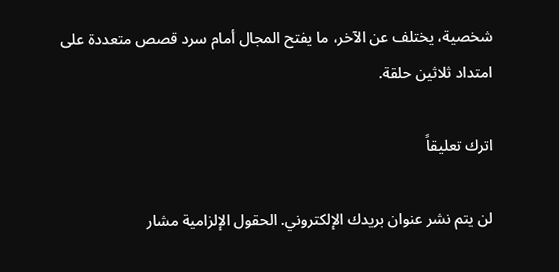شخصية، يختلف عن الآخر، ما يفتح المجال أمام سرد قصص متعددة على امتداد ثلاثين حلقة.

اترك تعليقاً

لن يتم نشر عنوان بريدك الإلكتروني. الحقول الإلزامية مشار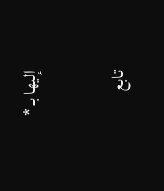إليها بـ *

تابع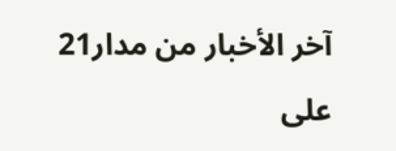آخر الأخبار من مدار21 على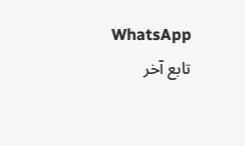WhatsApp تابع آخر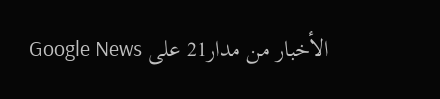الأخبار من مدار21 على Google News